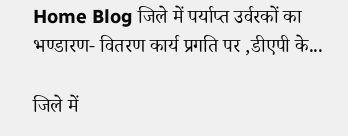Home Blog जिले में पर्याप्त उर्वरकों का भण्डारण- वितरण कार्य प्रगति पर ,डीएपी के...

जिले में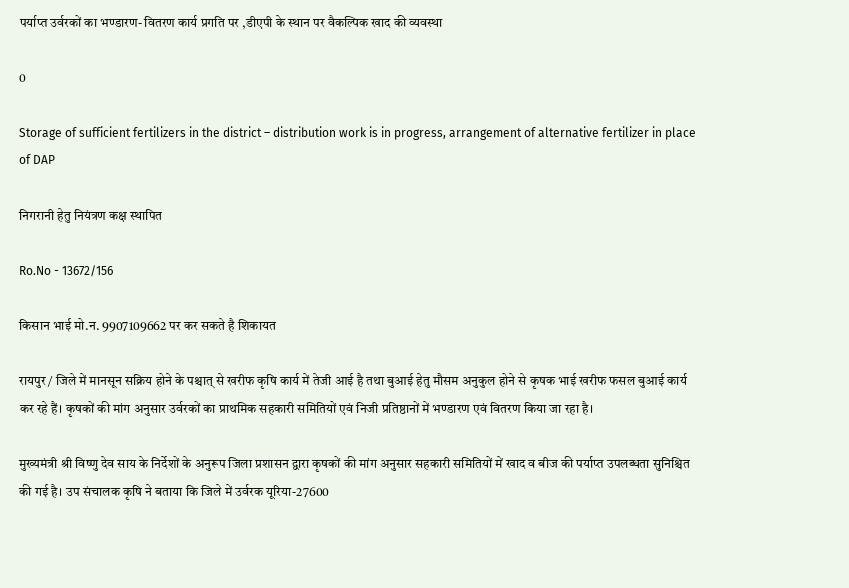पर्याप्त उर्वरकों का भण्डारण- वितरण कार्य प्रगति पर ,डीएपी के स्थान पर वैकल्पिक खाद की व्यवस्था

0

Storage of sufficient fertilizers in the district – distribution work is in progress, arrangement of alternative fertilizer in place of DAP

निगरानी हेतु नियंत्रण कक्ष स्थापित

Ro.No - 13672/156

किसान भाई मो.न. 9907109662 पर कर सकते है शिकायत

रायपुर / जिले में मानसून सक्रिय होने के पश्चात् से खरीफ कृषि कार्य में तेजी आई है तथा बुआई हेतु मौसम अनुकुल होने से कृषक भाई खरीफ फसल बुआई कार्य कर रहे हैं। कृषकों की मांग अनुसार उर्वरकों का प्राथमिक सहकारी समितियों एवं निजी प्रतिष्ठानों में भण्डारण एवं वितरण किया जा रहा है।

मुख्यमंत्री श्री विष्णु देव साय के निर्देशों के अनुरूप जिला प्रशासन द्वारा कृषकों की मांग अनुसार सहकारी समितियों में खाद व बीज की पर्याप्त उपलब्धता सुनिश्चित की गई है। उप संचालक कृषि ने बताया कि जिले में उर्वरक यूरिया-27600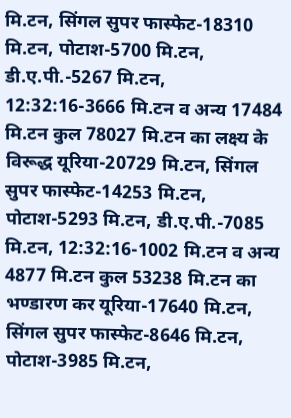मि.टन, सिंगल सुपर फास्फेट-18310 मि.टन, पोटाश-5700 मि.टन, डी.ए.पी.-5267 मि.टन, 12:32:16-3666 मि.टन व अन्य 17484 मि.टन कुल 78027 मि.टन का लक्ष्य के विरूद्ध यूरिया-20729 मि.टन, सिंगल सुपर फास्फेट-14253 मि.टन, पोटाश-5293 मि.टन, डी.ए.पी.-7085 मि.टन, 12:32:16-1002 मि.टन व अन्य 4877 मि.टन कुल 53238 मि.टन का भण्डारण कर यूरिया-17640 मि.टन, सिंगल सुपर फास्फेट-8646 मि.टन, पोटाश-3985 मि.टन,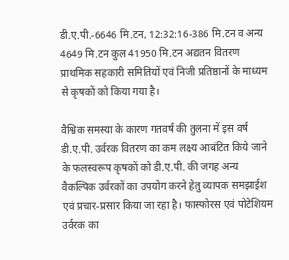डी.ए.पी.-6646 मि.टन, 12:32:16-386 मि.टन व अन्य 4649 मि.टन कुल 41950 मि.टन अद्यतन वितरण प्राथमिक सहकारी समितियों एवं निजी प्रतिष्ठानों के माध्यम से कृषकों को किया गया है।

वैश्विक समस्या के कारण गतवर्ष की तुलना में इस वर्ष डी.ए.पी. उर्वरक वितरण का कम लक्ष्य आबंटित किये जाने के फलस्वरूप कृषकों को डी.ए.पी. की जगह अन्य वैकल्पिक उर्वरकों का उपयोग करने हेतु व्यापक समझाईश एवं प्रचार-प्रसार किया जा रहा है। फास्फोरस एवं पोटेशियम उर्वरक का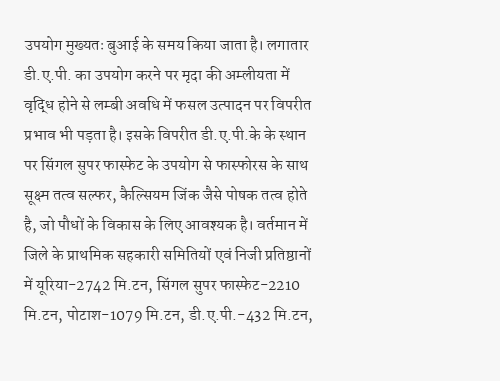उपयोग मुख्यतः बुआई के समय किया जाता है। लगातार डी.ए.पी. का उपयोग करने पर मृदा की अम्लीयता में वृद्धि होने से लम्बी अवधि में फसल उत्पादन पर विपरीत प्रभाव भी पड़ता है। इसके विपरीत डी.ए.पी.के के स्थान पर सिंगल सुपर फास्फेट के उपयोग से फास्फोरस के साथ सूक्ष्म तत्व सल्फर, कैल्सियम जिंक जैसे पोषक तत्व होते है, जो पौधों के विकास के लिए आवश्यक है। वर्तमान में जिले के प्राथमिक सहकारी समितियों एवं निजी प्रतिष्ठानों में यूरिया-2742 मि.टन, सिंगल सुपर फास्फेट-2210 मि.टन, पोटाश-1079 मि.टन, डी.ए.पी.-432 मि.टन,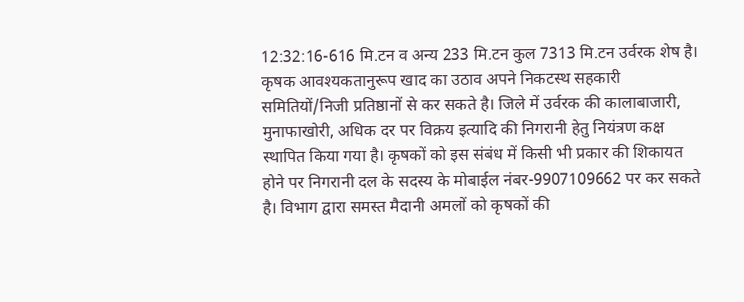12:32:16-616 मि.टन व अन्य 233 मि.टन कुल 7313 मि.टन उर्वरक शेष है। कृषक आवश्यकतानुरूप खाद का उठाव अपने निकटस्थ सहकारी समितियों/निजी प्रतिष्ठानों से कर सकते है। जिले में उर्वरक की कालाबाजारी, मुनाफाखोरी, अधिक दर पर विक्रय इत्यादि की निगरानी हेतु नियंत्रण कक्ष स्थापित किया गया है। कृषकों को इस संबंध में किसी भी प्रकार की शिकायत होने पर निगरानी दल के सदस्य के मोबाईल नंबर-9907109662 पर कर सकते है। विभाग द्वारा समस्त मैदानी अमलों को कृषकों की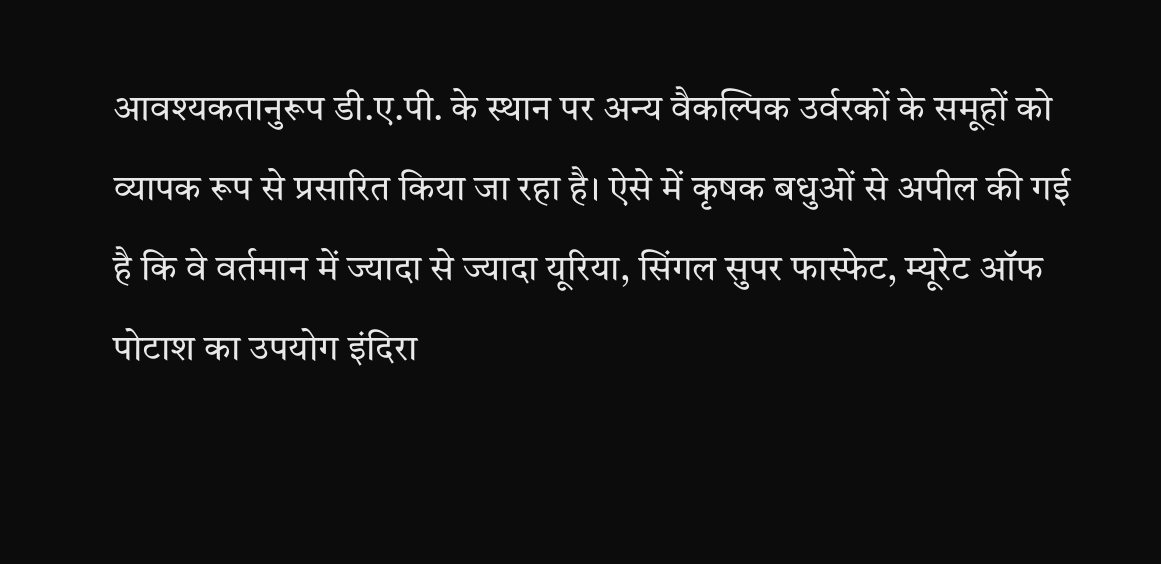आवश्यकतानुरूप डी.ए.पी. के स्थान पर अन्य वैकल्पिक उर्वरकों के समूहों को व्यापक रूप से प्रसारित किया जा रहा है। ऐसे में कृषक बधुओं से अपील की गई है कि वे वर्तमान में ज्यादा से ज्यादा यूरिया, सिंगल सुपर फास्फेट, म्यूरेट ऑफ पोटाश का उपयोग इंदिरा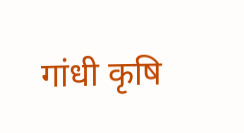गांधी कृषि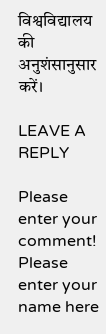विश्वविद्यालय की अनुशंसानुसार करें।

LEAVE A REPLY

Please enter your comment!
Please enter your name here